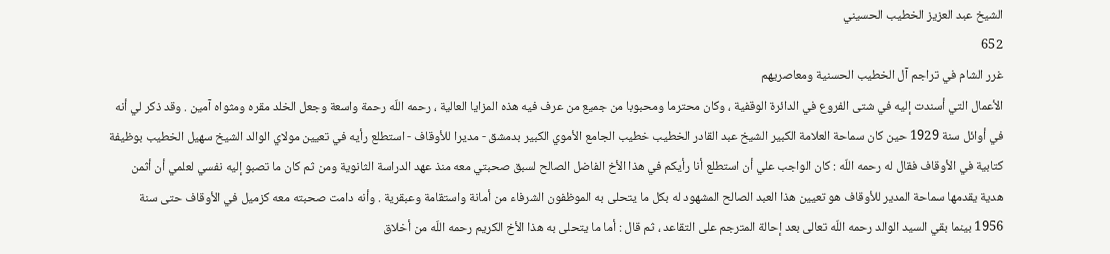الشيخ عبد العزيز الخطيب الحسيني
652
غرر الشام في تراجم آل الخطيب الحسنية ومعاصريهم
الأعمال التي أسندت إليه في شتى الفروع في الدائرة الوقفية ، وكان محترما ومحبوبا من جميع من عرف فيه هذه المزايا العالية ، رحمه اللّه رحمة واسعة وجعل الخلد مقره ومثواه آمين . وقد ذكر لي أنه في أوائل سنة 1929 حين كان سماحة العلامة الكبير الشيخ عبد القادر الخطيب خطيب الجامع الأموي الكبير بدمشق - مديرا للأوقاف - استطلع رأيه في تعيين مولاي الوالد الشيخ سهيل الخطيب بوظيفة كتابية في الأوقاف فقال له رحمه اللّه : كان الواجب علي أن استطلع أنا رأيكم في هذا الأخ الفاضل الصالح لسبق صحبتي معه منذ عهد الدراسة الثانوية ومن ثم كان ما تصبو إليه نفسي لعلمي أن أثمن هدية يقدمها سماحة المدير للأوقاف هو تعيين هذا العبد الصالح المشهود له بكل ما يتحلى به الموظفون الشرفاء من أمانة واستقامة وعبقرية . وأنه دامت صحبته معه كزميل في الأوقاف حتى سنة 1956 بينما بقي السيد الوالد رحمه اللّه تعالى بعد إحالة المترجم على التقاعد ، ثم قال : أما ما يتحلى به هذا الأخ الكريم رحمه اللّه من أخلاق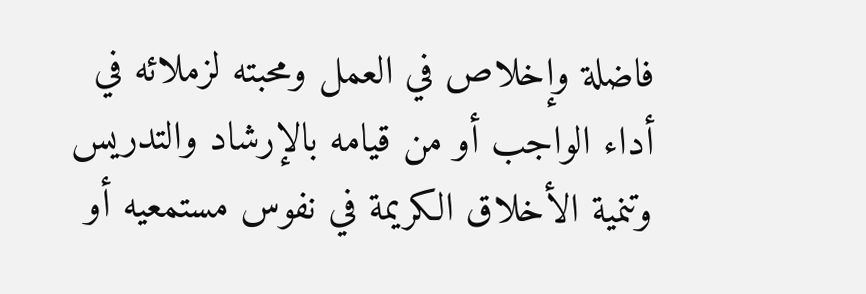فاضلة وإخلاص في العمل ومحبته لزملائه في أداء الواجب أو من قيامه بالإرشاد والتدريس وتنمية الأخلاق الكريمة في نفوس مستمعيه أو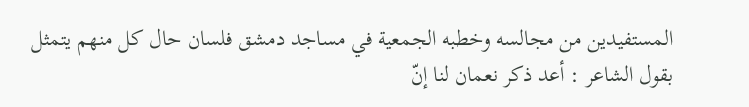المستفيدين من مجالسه وخطبه الجمعية في مساجد دمشق فلسان حال كل منهم يتمثل بقول الشاعر : أعد ذكر نعمان لنا إنّ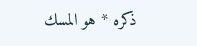ذكره * هو المسك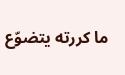ما كررته يتضوّع